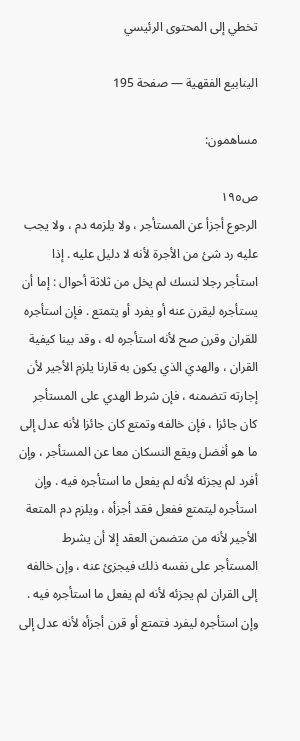تخطي إلى المحتوى الرئيسي

الينابيع الفقهية — صفحة 195

مساهمون:

ص١٩٥
الرجوع أجزأ عن المستأجر ، ولا يلزمه دم ، ولا يجب عليه رد شئ من الأجرة لأنه لا دليل عليه . إذا استأجر رجلا لنسك لم يخل من ثلاثة أحوال : إما أن يستأجره ليقرن عنه أو يفرد أو يتمتع . فإن استأجره للقران وقرن صح لأنه استأجره له ، وقد بينا كيفية القران ، والهدي الذي يكون به قارنا يلزم الأجير لأن إجارته تتضمنه ، فإن شرط الهدي على المستأجر كان جائزا ، فإن خالفه وتمتع كان جائزا لأنه عدل إلى ما هو أفضل ويقع النسكان معا عن المستأجر ، وإن أفرد لم يجزئه لأنه لم يفعل ما استأجره فيه . وإن استأجره ليتمتع ففعل فقد أجزأه ، ويلزم دم المتعة الأجير لأنه من متضمن العقد إلا أن يشرط المستأجر على نفسه ذلك فيجزئ عنه ، وإن خالفه إلى القران لم يجزئه لأنه لم يفعل ما استأجره فيه . وإن استأجره ليفرد فتمتع أو قرن أجزأه لأنه عدل إلى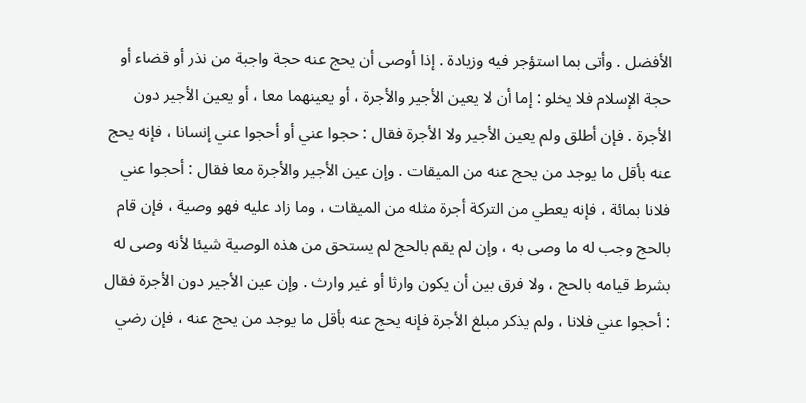الأفضل . وأتى بما استؤجر فيه وزيادة . إذا أوصى أن يحج عنه حجة واجبة من نذر أو قضاء أو حجة الإسلام فلا يخلو : إما أن لا يعين الأجير والأجرة ، أو يعينهما معا ، أو يعين الأجير دون الأجرة . فإن أطلق ولم يعين الأجير ولا الأجرة فقال : حجوا عني أو أحجوا عني إنسانا ، فإنه يحج عنه بأقل ما يوجد من يحج عنه من الميقات . وإن عين الأجير والأجرة معا فقال : أحجوا عني فلانا بمائة ، فإنه يعطي من التركة أجرة مثله من الميقات ، وما زاد عليه فهو وصية ، فإن قام بالحج وجب له ما وصى به ، وإن لم يقم بالحج لم يستحق من هذه الوصية شيئا لأنه وصى له بشرط قيامه بالحج ، ولا فرق بين أن يكون وارثا أو غير وارث . وإن عين الأجير دون الأجرة فقال : أحجوا عني فلانا ، ولم يذكر مبلغ الأجرة فإنه يحج عنه بأقل ما يوجد من يحج عنه ، فإن رضي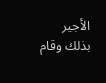الأجير بذلك وقام